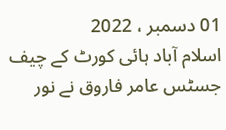01 دسمبر ، 2022
اسلام آباد ہائی کورٹ کے چیف جسٹس عامر فاروق نے نور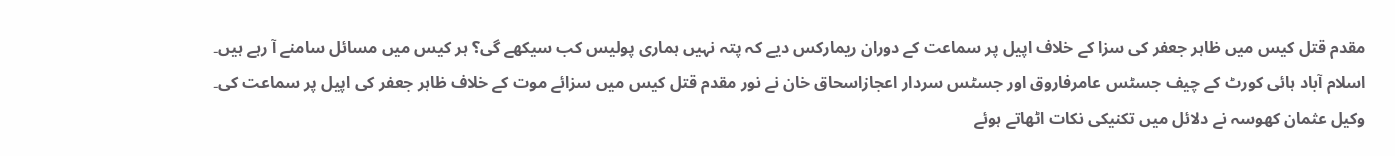مقدم قتل کیس میں ظاہر جعفر کی سزا کے خلاف اپیل پر سماعت کے دوران ریمارکس دیے کہ پتہ نہیں ہماری پولیس کب سیکھے گی؟ ہر کیس میں مسائل سامنے آ رہے ہیں۔
اسلام آباد ہائی کورٹ کے چیف جسٹس عامرفاروق اور جسٹس سردار اعجازاسحاق خان نے نور مقدم قتل کیس میں سزائے موت کے خلاف ظاہر جعفر کی اپیل پر سماعت کی۔
وکیل عثمان کھوسہ نے دلائل میں تکنیکی نکات اٹھاتے ہوئے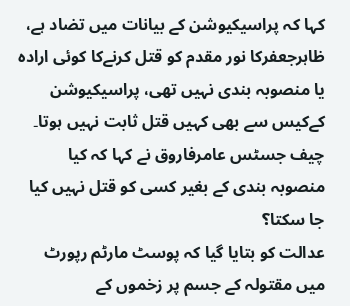کہا کہ پراسیکیوشن کے بیانات میں تضاد ہے، ظاہرجعفرکا نور مقدم کو قتل کرنےکا کوئی ارادہ یا منصوبہ بندی نہیں تھی، پراسیکیوشن کےکیس سے بھی کہیں قتل ثابت نہیں ہوتا۔
چیف جسٹس عامرفاروق نے کہا کہ کیا منصوبہ بندی کے بغیر کسی کو قتل نہیں کیا جا سکتا؟
عدالت کو بتایا گیا کہ پوسٹ مارٹم رپورٹ میں مقتولہ کے جسم پر زخموں کے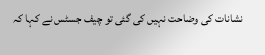نشانات کی وضاحت نہیں کی گئی تو چیف جسٹس نے کہا کہ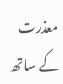معذرت کے ساتھ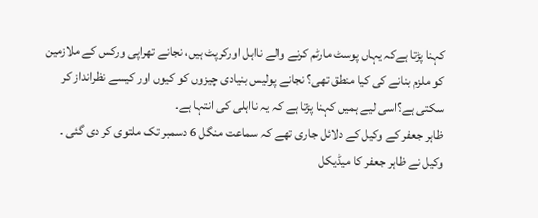کہنا پڑتا ہےکہ یہاں پوسٹ مارٹم کرنے والے نااہل اورکرپٹ ہیں، نجانے تھراپی ورکس کے ملازمین کو ملزم بنانے کی کیا منطق تھی؟ نجانے پولیس بنیادی چیزوں کو کیوں اور کیسے نظرانداز کر سکتی ہے؟اسی لیے ہمیں کہنا پڑتا ہے کہ یہ نااہلی کی انتہا ہے۔
ظاہر جعفر کے وکیل کے دلائل جاری تھے کہ سماعت منگل 6 دسمبر تک ملتوی کر دی گئی ۔
وکیل نے ظاہر جعفر کا میڈیکل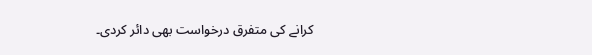کرانے کی متفرق درخواست بھی دائر کردی۔